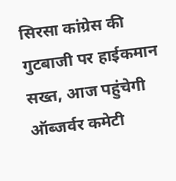सिरसा कांग्रेस की गुटबाजी पर हाईकमान सख्त, आज पहुंचेगी ऑब्जर्वर कमेटी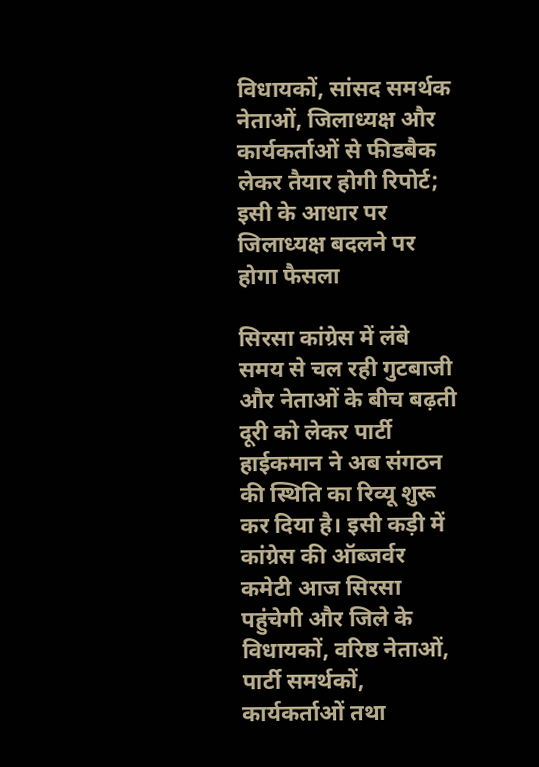विधायकों, सांसद समर्थक नेताओं, जिलाध्यक्ष और कार्यकर्ताओं से फीडबैक लेकर तैयार होगी रिपोर्ट; इसी के आधार पर जिलाध्यक्ष बदलने पर होगा फैसला

सिरसा कांग्रेस में लंबे समय से चल रही गुटबाजी और नेताओं के बीच बढ़ती दूरी को लेकर पार्टी हाईकमान ने अब संगठन की स्थिति का रिव्यू शुरू कर दिया है। इसी कड़ी में कांग्रेस की ऑब्जर्वर कमेटी आज सिरसा पहुंचेगी और जिले के विधायकों, वरिष्ठ नेताओं, पार्टी समर्थकों, कार्यकर्ताओं तथा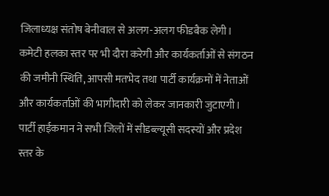जिलाध्यक्ष संतोष बेनीवाल से अलग-अलग फीडबैक लेगी। कमेटी हलका स्तर पर भी दौरा करेगी और कार्यकर्ताओं से संगठन की जमीनी स्थिति, आपसी मतभेद तथा पार्टी कार्यक्रमों में नेताओं और कार्यकर्ताओं की भागीदारी को लेकर जानकारी जुटाएगी। पार्टी हाईकमान ने सभी जिलों में सीडब्ल्यूसी सदस्यों और प्रदेश स्तर के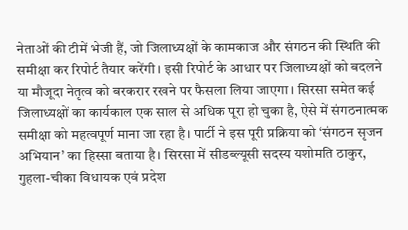नेताओं की टीमें भेजी हैं, जो जिलाध्यक्षों के कामकाज और संगठन की स्थिति की समीक्षा कर रिपोर्ट तैयार करेंगी। इसी रिपोर्ट के आधार पर जिलाध्यक्षों को बदलने या मौजूदा नेतृत्व को बरकरार रखने पर फैसला लिया जाएगा। सिरसा समेत कई जिलाध्यक्षों का कार्यकाल एक साल से अधिक पूरा हो चुका है, ऐसे में संगठनात्मक समीक्षा को महत्वपूर्ण माना जा रहा है। पार्टी ने इस पूरी प्रक्रिया को ‘संगठन सृजन अभियान’ का हिस्सा बताया है। सिरसा में सीडब्ल्यूसी सदस्य यशोमति ठाकुर, गुहला-चीका विधायक एवं प्रदेश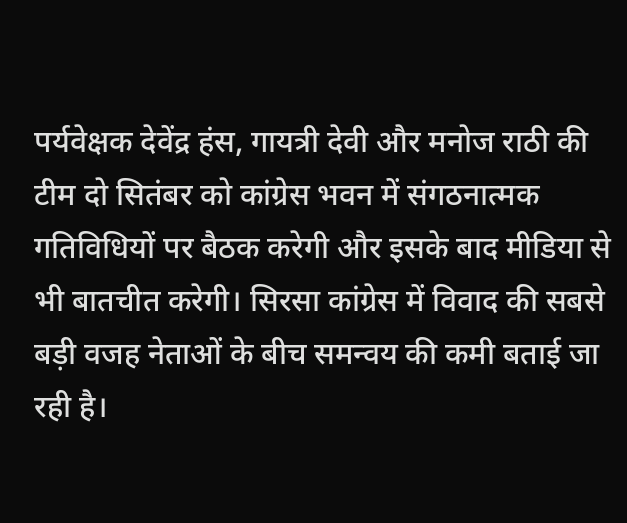पर्यवेक्षक देवेंद्र हंस, गायत्री देवी और मनोज राठी की टीम दो सितंबर को कांग्रेस भवन में संगठनात्मक गतिविधियों पर बैठक करेगी और इसके बाद मीडिया से भी बातचीत करेगी। सिरसा कांग्रेस में विवाद की सबसे बड़ी वजह नेताओं के बीच समन्वय की कमी बताई जा रही है।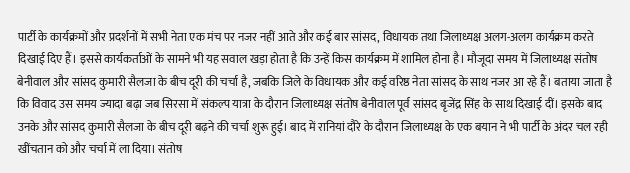पार्टी के कार्यक्रमों और प्रदर्शनों में सभी नेता एक मंच पर नजर नहीं आते और कई बार सांसद, विधायक तथा जिलाध्यक्ष अलग-अलग कार्यक्रम करते दिखाई दिए हैं। इससे कार्यकर्ताओं के सामने भी यह सवाल खड़ा होता है कि उन्हें किस कार्यक्रम में शामिल होना है। मौजूदा समय में जिलाध्यक्ष संतोष बेनीवाल और सांसद कुमारी सैलजा के बीच दूरी की चर्चा है, जबकि जिले के विधायक और कई वरिष्ठ नेता सांसद के साथ नजर आ रहे हैं। बताया जाता है कि विवाद उस समय ज्यादा बढ़ा जब सिरसा में संकल्प यात्रा के दौरान जिलाध्यक्ष संतोष बेनीवाल पूर्व सांसद बृजेंद्र सिंह के साथ दिखाई दीं। इसके बाद उनके और सांसद कुमारी सैलजा के बीच दूरी बढ़ने की चर्चा शुरू हुई। बाद में रानियां दौरे के दौरान जिलाध्यक्ष के एक बयान ने भी पार्टी के अंदर चल रही खींचतान को और चर्चा में ला दिया। संतोष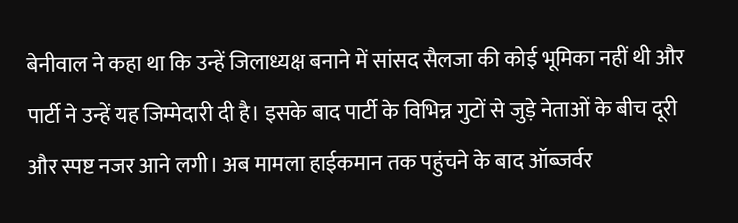बेनीवाल ने कहा था कि उन्हें जिलाध्यक्ष बनाने में सांसद सैलजा की कोई भूमिका नहीं थी और पार्टी ने उन्हें यह जिम्मेदारी दी है। इसके बाद पार्टी के विभिन्न गुटों से जुड़े नेताओं के बीच दूरी और स्पष्ट नजर आने लगी। अब मामला हाईकमान तक पहुंचने के बाद ऑब्जर्वर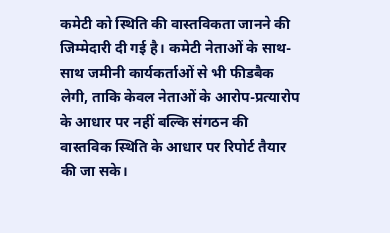कमेटी को स्थिति की वास्तविकता जानने की जिम्मेदारी दी गई है। कमेटी नेताओं के साथ-साथ जमीनी कार्यकर्ताओं से भी फीडबैक लेगी, ताकि केवल नेताओं के आरोप-प्रत्यारोप के आधार पर नहीं बल्कि संगठन की वास्तविक स्थिति के आधार पर रिपोर्ट तैयार की जा सके।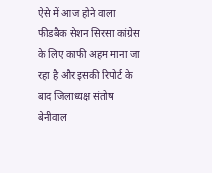ऐसे में आज होने वाला फीडबैक सेशन सिरसा कांग्रेस के लिए काफी अहम माना जा रहा है और इसकी रिपोर्ट के बाद जिलाध्यक्ष संतोष बेनीवाल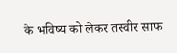के भविष्य को लेकर तस्वीर साफ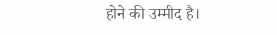होने की उम्मीद है।